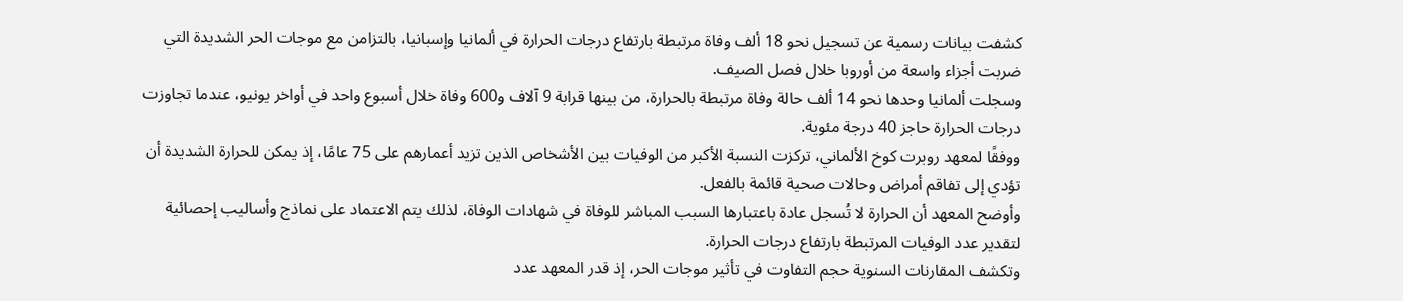كشفت بيانات رسمية عن تسجيل نحو 18 ألف وفاة مرتبطة بارتفاع درجات الحرارة في ألمانيا وإسبانيا، بالتزامن مع موجات الحر الشديدة التي ضربت أجزاء واسعة من أوروبا خلال فصل الصيف.
وسجلت ألمانيا وحدها نحو 14 ألف حالة وفاة مرتبطة بالحرارة، من بينها قرابة 9 آلاف و600 وفاة خلال أسبوع واحد في أواخر يونيو، عندما تجاوزت درجات الحرارة حاجز 40 درجة مئوية.
ووفقًا لمعهد روبرت كوخ الألماني، تركزت النسبة الأكبر من الوفيات بين الأشخاص الذين تزيد أعمارهم على 75 عامًا، إذ يمكن للحرارة الشديدة أن تؤدي إلى تفاقم أمراض وحالات صحية قائمة بالفعل.
وأوضح المعهد أن الحرارة لا تُسجل عادة باعتبارها السبب المباشر للوفاة في شهادات الوفاة، لذلك يتم الاعتماد على نماذج وأساليب إحصائية لتقدير عدد الوفيات المرتبطة بارتفاع درجات الحرارة.
وتكشف المقارنات السنوية حجم التفاوت في تأثير موجات الحر، إذ قدر المعهد عدد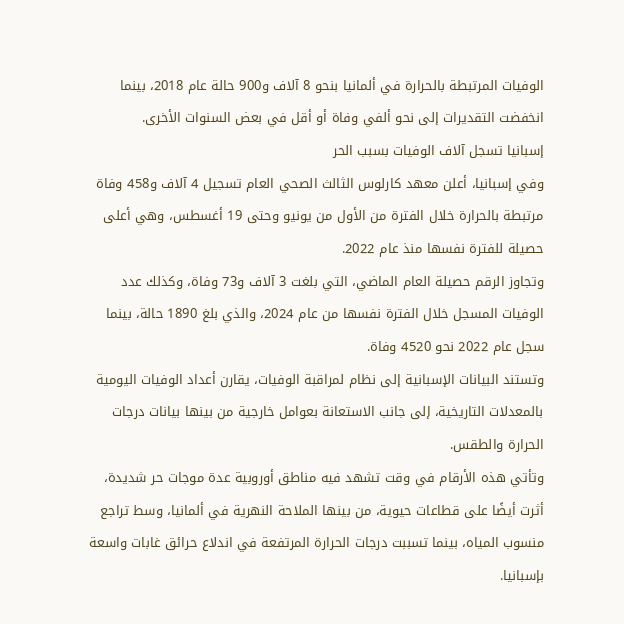الوفيات المرتبطة بالحرارة في ألمانيا بنحو 8 آلاف و900 حالة عام 2018، بينما انخفضت التقديرات إلى نحو ألفي وفاة أو أقل في بعض السنوات الأخرى.
إسبانيا تسجل آلاف الوفيات بسبب الحر
وفي إسبانيا، أعلن معهد كارلوس الثالث الصحي العام تسجيل 4 آلاف و458 وفاة مرتبطة بالحرارة خلال الفترة من الأول من يونيو وحتى 19 أغسطس، وهي أعلى حصيلة للفترة نفسها منذ عام 2022.
وتجاوز الرقم حصيلة العام الماضي، التي بلغت 3 آلاف و73 وفاة، وكذلك عدد الوفيات المسجل خلال الفترة نفسها من عام 2024، والذي بلغ 1890 حالة، بينما سجل عام 2022 نحو 4520 وفاة.
وتستند البيانات الإسبانية إلى نظام لمراقبة الوفيات، يقارن أعداد الوفيات اليومية بالمعدلات التاريخية، إلى جانب الاستعانة بعوامل خارجية من بينها بيانات درجات الحرارة والطقس.
وتأتي هذه الأرقام في وقت تشهد فيه مناطق أوروبية عدة موجات حر شديدة، أثرت أيضًا على قطاعات حيوية، من بينها الملاحة النهرية في ألمانيا، وسط تراجع منسوب المياه، بينما تسببت درجات الحرارة المرتفعة في اندلاع حرائق غابات واسعة بإسبانيا.